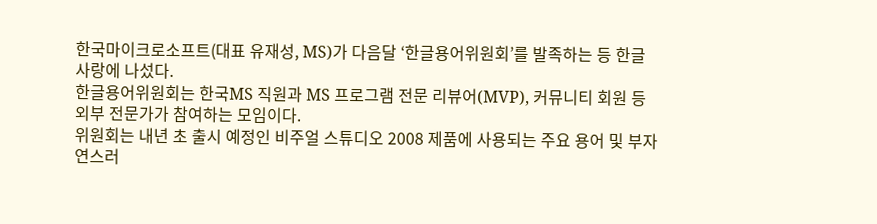한국마이크로소프트(대표 유재성, MS)가 다음달 ‘한글용어위원회’를 발족하는 등 한글 사랑에 나섰다.
한글용어위원회는 한국MS 직원과 MS 프로그램 전문 리뷰어(MVP), 커뮤니티 회원 등 외부 전문가가 참여하는 모임이다.
위원회는 내년 초 출시 예정인 비주얼 스튜디오 2008 제품에 사용되는 주요 용어 및 부자연스러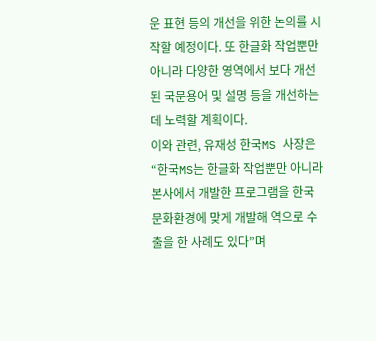운 표현 등의 개선을 위한 논의를 시작할 예정이다. 또 한글화 작업뿐만 아니라 다양한 영역에서 보다 개선된 국문용어 및 설명 등을 개선하는 데 노력할 계획이다.
이와 관련, 유재성 한국MS 사장은 “한국MS는 한글화 작업뿐만 아니라 본사에서 개발한 프로그램을 한국 문화환경에 맞게 개발해 역으로 수출을 한 사례도 있다”며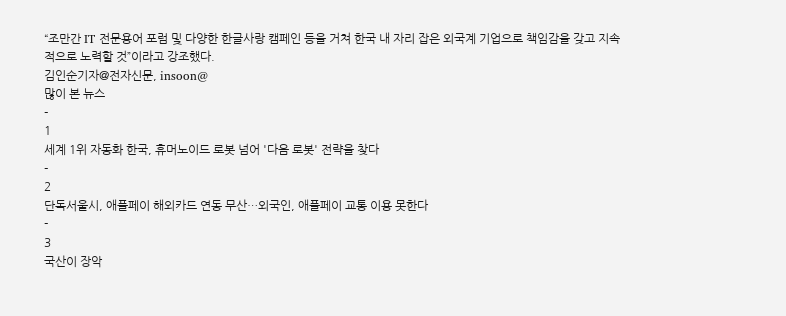“조만간 IT 전문용어 포럼 및 다양한 한글사랑 캠페인 등을 거쳐 한국 내 자리 잡은 외국계 기업으로 책임감을 갖고 지속적으로 노력할 것”이라고 강조했다.
김인순기자@전자신문, insoon@
많이 본 뉴스
-
1
세계 1위 자동화 한국, 휴머노이드 로봇 넘어 '다음 로봇' 전략을 찾다
-
2
단독서울시, 애플페이 해외카드 연동 무산…외국인, 애플페이 교통 이용 못한다
-
3
국산이 장악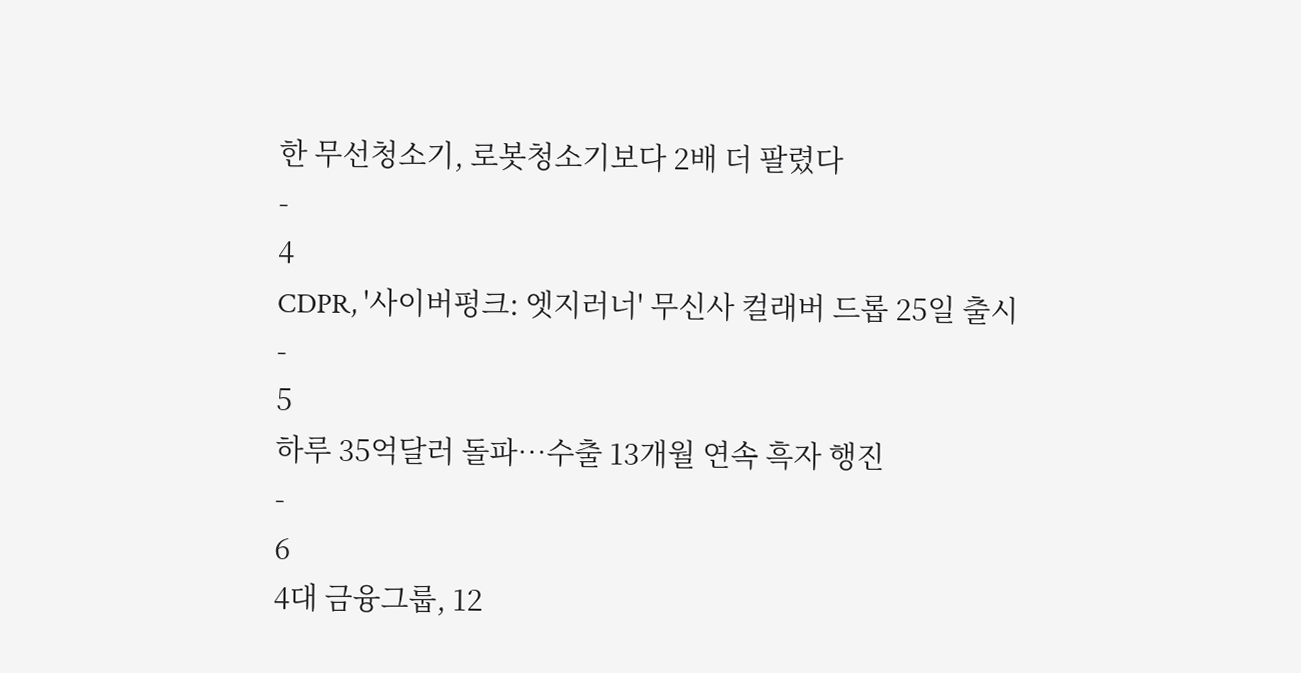한 무선청소기, 로봇청소기보다 2배 더 팔렸다
-
4
CDPR, '사이버펑크: 엣지러너' 무신사 컬래버 드롭 25일 출시
-
5
하루 35억달러 돌파…수출 13개월 연속 흑자 행진
-
6
4대 금융그룹, 12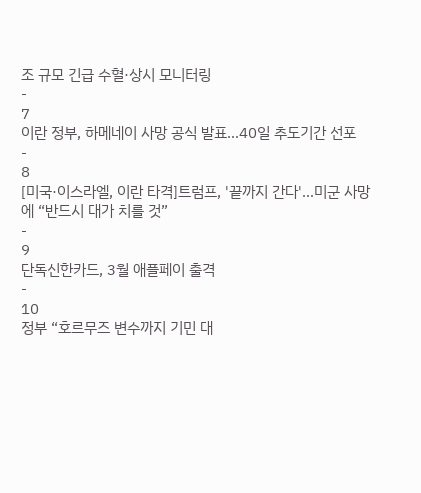조 규모 긴급 수혈·상시 모니터링
-
7
이란 정부, 하메네이 사망 공식 발표…40일 추도기간 선포
-
8
[미국·이스라엘, 이란 타격]트럼프, '끝까지 간다'…미군 사망에 “반드시 대가 치를 것”
-
9
단독신한카드, 3월 애플페이 출격
-
10
정부 “호르무즈 변수까지 기민 대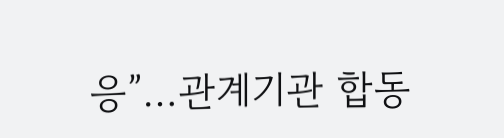응”…관계기관 합동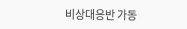비상대응반 가동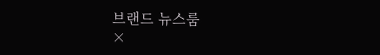브랜드 뉴스룸
×